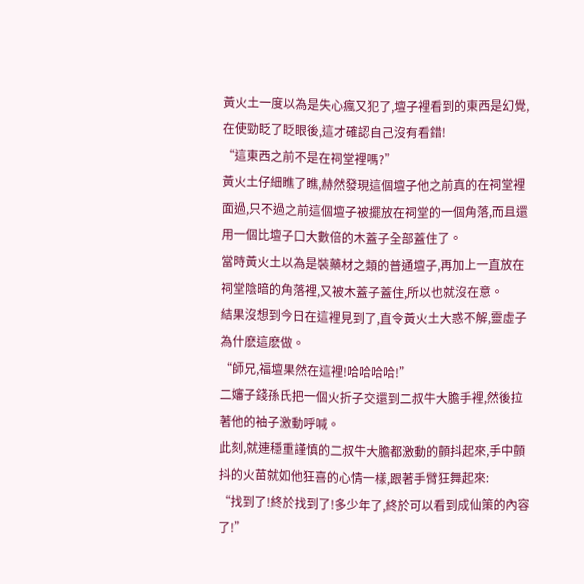黃火土一度以為是失心瘋又犯了,壇子裡看到的東西是幻覺,在使勁眨了眨眼後,這才確認自己沒有看錯!
“這東西之前不是在祠堂裡嗎?”
黃火土仔細瞧了瞧,赫然發現這個壇子他之前真的在祠堂裡面過,只不過之前這個壇子被擺放在祠堂的一個角落,而且還用一個比壇子口大數倍的木蓋子全部蓋住了。
當時黃火土以為是裝藥材之類的普通壇子,再加上一直放在祠堂陰暗的角落裡,又被木蓋子蓋住,所以也就沒在意。
結果沒想到今日在這裡見到了,直令黃火土大惑不解,靈虛子為什麽這麽做。
“師兄,福壇果然在這裡!哈哈哈哈!”
二嬸子錢孫氏把一個火折子交還到二叔牛大膽手裡,然後拉著他的袖子激動呼喊。
此刻,就連穩重謹慎的二叔牛大膽都激動的顫抖起來,手中顫抖的火苗就如他狂喜的心情一樣,跟著手臂狂舞起來:
“找到了!終於找到了!多少年了,終於可以看到成仙策的內容了!”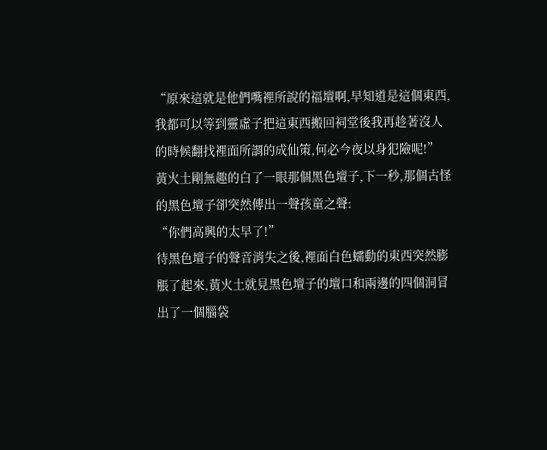“原來這就是他們嘴裡所說的福壇啊,早知道是這個東西,我都可以等到靈虛子把這東西搬回祠堂後我再趁著沒人的時候翻找裡面所謂的成仙策,何必今夜以身犯險呢!”
黃火土剛無趣的白了一眼那個黑色壇子,下一秒,那個古怪的黑色壇子卻突然傳出一聲孩童之聲:
“你們高興的太早了!”
待黑色壇子的聲音消失之後,裡面白色蠕動的東西突然膨脹了起來,黃火土就見黑色壇子的壇口和兩邊的四個洞冒出了一個腦袋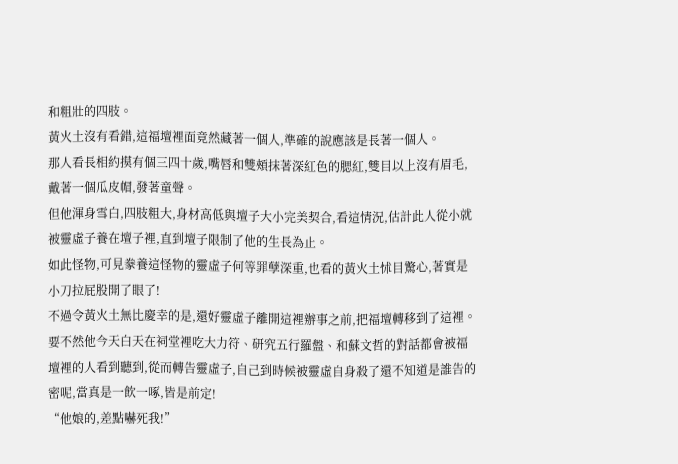和粗壯的四肢。
黃火土沒有看錯,這福壇裡面竟然藏著一個人,準確的說應該是長著一個人。
那人看長相約摸有個三四十歲,嘴唇和雙頰抹著深紅色的腮紅,雙目以上沒有眉毛,戴著一個瓜皮帽,發著童聲。
但他渾身雪白,四肢粗大,身材高低與壇子大小完美契合,看這情況,估計此人從小就被靈虛子養在壇子裡,直到壇子限制了他的生長為止。
如此怪物,可見豢養這怪物的靈虛子何等罪孽深重,也看的黃火土怵目驚心,著實是小刀拉屁股開了眼了!
不過令黃火土無比慶幸的是,還好靈虛子離開這裡辦事之前,把福壇轉移到了這裡。
要不然他今天白天在祠堂裡吃大力符、研究五行羅盤、和蘇文哲的對話都會被福壇裡的人看到聽到,從而轉告靈虛子,自己到時候被靈虛自身殺了還不知道是誰告的密呢,當真是一飲一啄,皆是前定!
“他娘的,差點嚇死我!”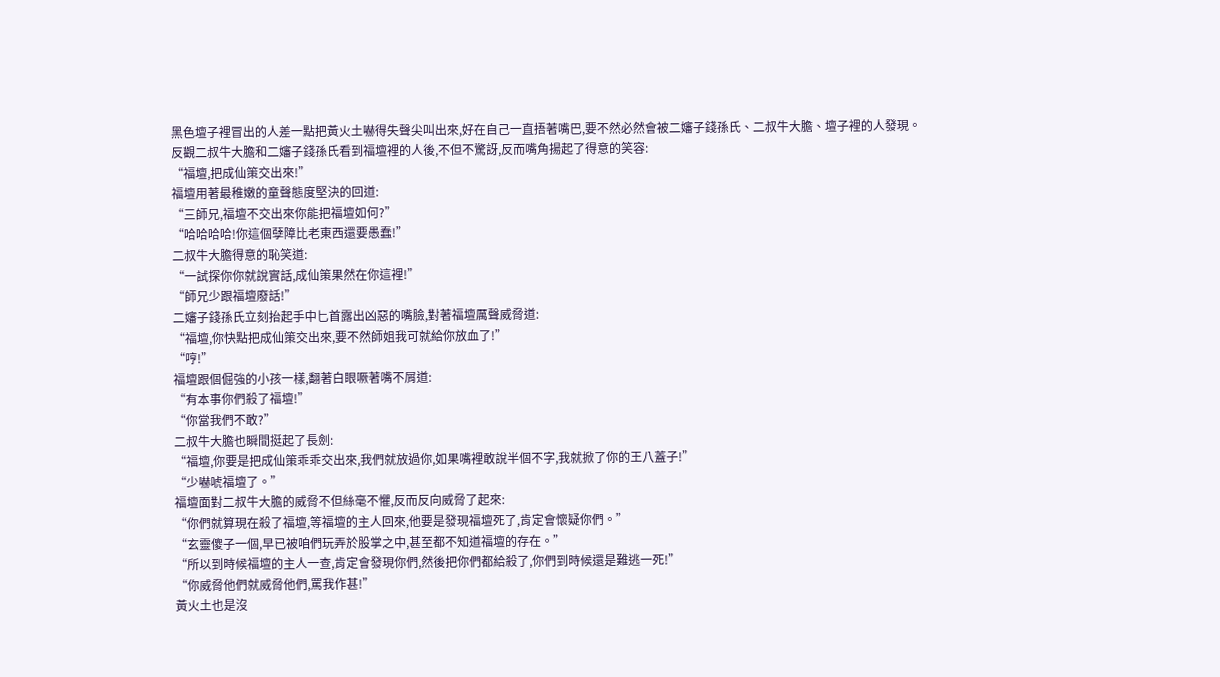黑色壇子裡冒出的人差一點把黃火土嚇得失聲尖叫出來,好在自己一直捂著嘴巴,要不然必然會被二嬸子錢孫氏、二叔牛大膽、壇子裡的人發現。
反觀二叔牛大膽和二嬸子錢孫氏看到福壇裡的人後,不但不驚訝,反而嘴角揚起了得意的笑容:
“福壇,把成仙策交出來!”
福壇用著最稚嫩的童聲態度堅決的回道:
“三師兄,福壇不交出來你能把福壇如何?”
“哈哈哈哈!你這個孽障比老東西還要愚蠢!”
二叔牛大膽得意的恥笑道:
“一試探你你就說實話,成仙策果然在你這裡!”
“師兄少跟福壇廢話!”
二嬸子錢孫氏立刻抬起手中匕首露出凶惡的嘴臉,對著福壇厲聲威脅道:
“福壇,你快點把成仙策交出來,要不然師姐我可就給你放血了!”
“哼!”
福壇跟個倔強的小孩一樣,翻著白眼噘著嘴不屑道:
“有本事你們殺了福壇!”
“你當我們不敢?”
二叔牛大膽也瞬間挺起了長劍:
“福壇,你要是把成仙策乖乖交出來,我們就放過你,如果嘴裡敢說半個不字,我就掀了你的王八蓋子!”
“少嚇唬福壇了。”
福壇面對二叔牛大膽的威脅不但絲毫不懼,反而反向威脅了起來:
“你們就算現在殺了福壇,等福壇的主人回來,他要是發現福壇死了,肯定會懷疑你們。”
“玄靈傻子一個,早已被咱們玩弄於股掌之中,甚至都不知道福壇的存在。”
“所以到時候福壇的主人一查,肯定會發現你們,然後把你們都給殺了,你們到時候還是難逃一死!”
“你威脅他們就威脅他們,罵我作甚!”
黃火土也是沒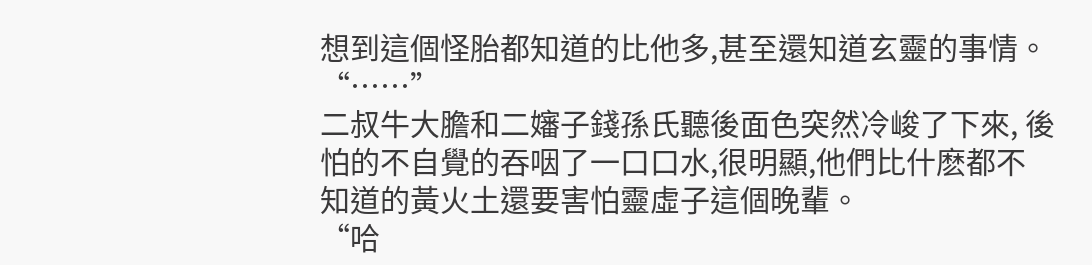想到這個怪胎都知道的比他多,甚至還知道玄靈的事情。
“……”
二叔牛大膽和二嬸子錢孫氏聽後面色突然冷峻了下來, 後怕的不自覺的吞咽了一口口水,很明顯,他們比什麽都不知道的黃火土還要害怕靈虛子這個晚輩。
“哈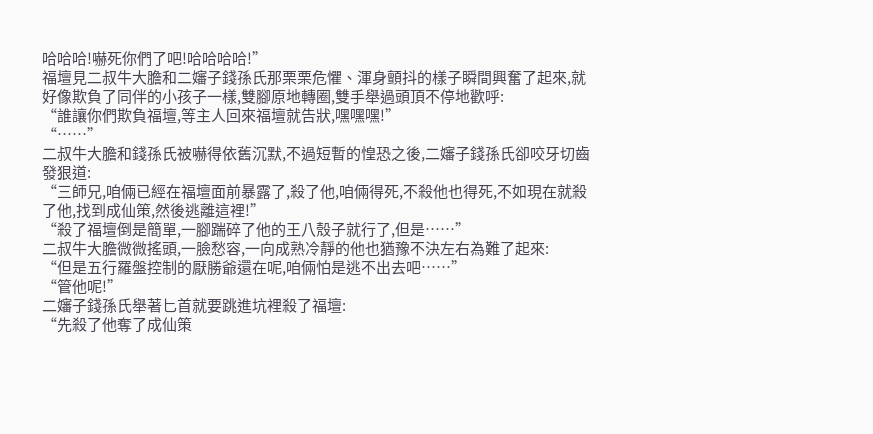哈哈哈!嚇死你們了吧!哈哈哈哈!”
福壇見二叔牛大膽和二嬸子錢孫氏那栗栗危懼、渾身顫抖的樣子瞬間興奮了起來,就好像欺負了同伴的小孩子一樣,雙腳原地轉圈,雙手舉過頭頂不停地歡呼:
“誰讓你們欺負福壇,等主人回來福壇就告狀,嘿嘿嘿!”
“……”
二叔牛大膽和錢孫氏被嚇得依舊沉默,不過短暫的惶恐之後,二嬸子錢孫氏卻咬牙切齒發狠道:
“三師兄,咱倆已經在福壇面前暴露了,殺了他,咱倆得死,不殺他也得死,不如現在就殺了他,找到成仙策,然後逃離這裡!”
“殺了福壇倒是簡單,一腳踹碎了他的王八殼子就行了,但是……”
二叔牛大膽微微搖頭,一臉愁容,一向成熟冷靜的他也猶豫不決左右為難了起來:
“但是五行羅盤控制的厭勝爺還在呢,咱倆怕是逃不出去吧……”
“管他呢!”
二嬸子錢孫氏舉著匕首就要跳進坑裡殺了福壇:
“先殺了他奪了成仙策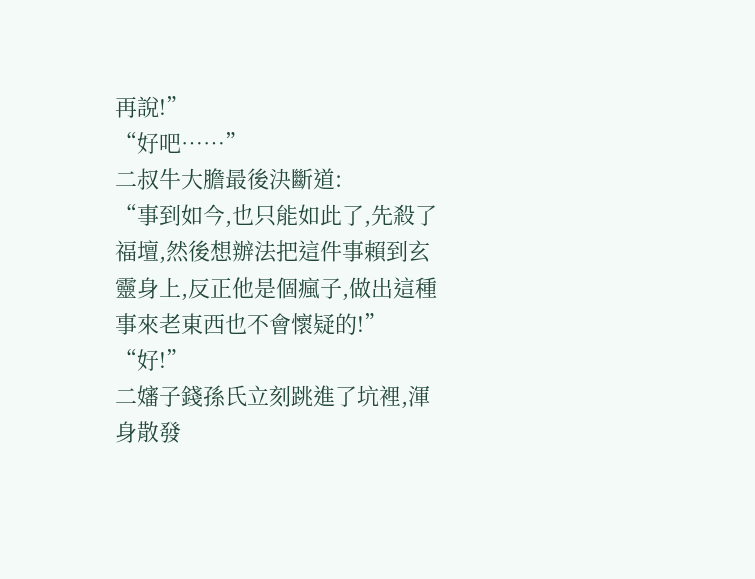再說!”
“好吧……”
二叔牛大膽最後決斷道:
“事到如今,也只能如此了,先殺了福壇,然後想辦法把這件事賴到玄靈身上,反正他是個瘋子,做出這種事來老東西也不會懷疑的!”
“好!”
二嬸子錢孫氏立刻跳進了坑裡,渾身散發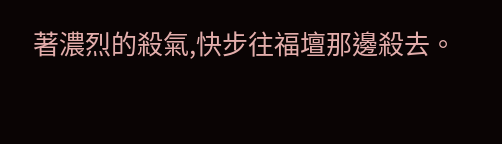著濃烈的殺氣,快步往福壇那邊殺去。